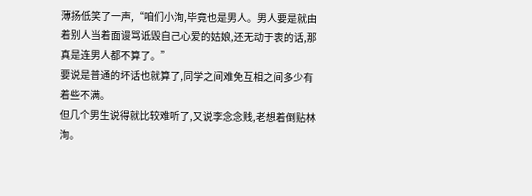薄扬低笑了一声,“咱们小洵,毕竟也是男人。男人要是就由着别人当着面谩骂诋毁自己心爱的姑娘,还无动于衷的话,那真是连男人都不算了。”
要说是普通的坏话也就算了,同学之间难免互相之间多少有着些不满。
但几个男生说得就比较难听了,又说李念念贱,老想着倒贴林洵。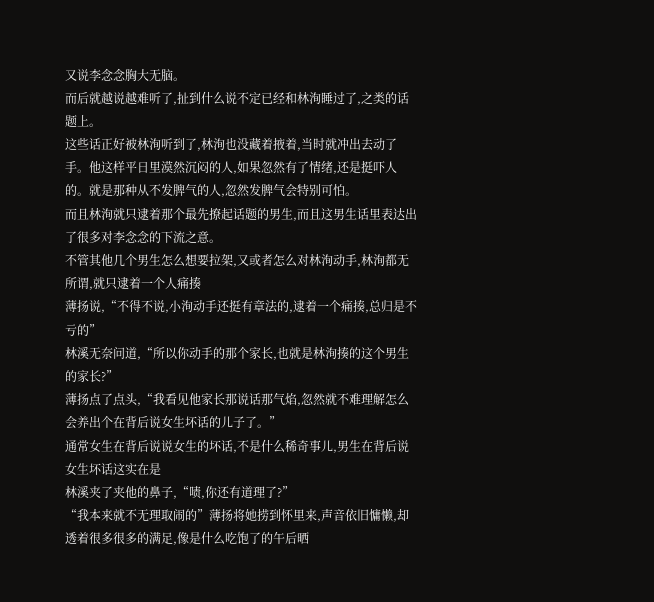又说李念念胸大无脑。
而后就越说越难听了,扯到什么说不定已经和林洵睡过了,之类的话题上。
这些话正好被林洵听到了,林洵也没藏着掖着,当时就冲出去动了手。他这样平日里漠然沉闷的人,如果忽然有了情绪,还是挺吓人的。就是那种从不发脾气的人,忽然发脾气会特别可怕。
而且林洵就只逮着那个最先撩起话题的男生,而且这男生话里表达出了很多对李念念的下流之意。
不管其他几个男生怎么想要拉架,又或者怎么对林洵动手,林洵都无所谓,就只逮着一个人痛揍
薄扬说,“不得不说,小洵动手还挺有章法的,逮着一个痛揍,总归是不亏的”
林溪无奈问道,“所以你动手的那个家长,也就是林洵揍的这个男生的家长?”
薄扬点了点头,“我看见他家长那说话那气焰,忽然就不难理解怎么会养出个在背后说女生坏话的儿子了。”
通常女生在背后说说女生的坏话,不是什么稀奇事儿,男生在背后说女生坏话这实在是
林溪夹了夹他的鼻子,“啧,你还有道理了?”
“我本来就不无理取闹的”薄扬将她捞到怀里来,声音依旧慵懒,却透着很多很多的满足,像是什么吃饱了的午后晒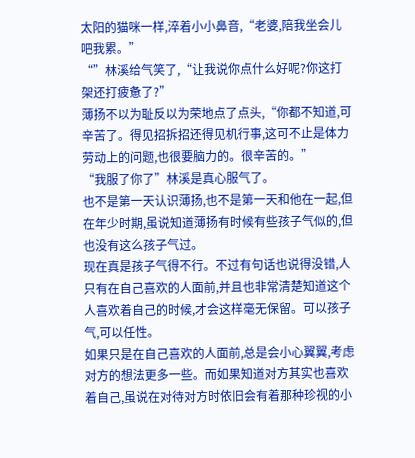太阳的猫咪一样,淬着小小鼻音,“老婆,陪我坐会儿吧我累。”
“”林溪给气笑了,“让我说你点什么好呢?你这打架还打疲惫了?”
薄扬不以为耻反以为荣地点了点头,“你都不知道,可辛苦了。得见招拆招还得见机行事,这可不止是体力劳动上的问题,也很要脑力的。很辛苦的。”
“我服了你了”林溪是真心服气了。
也不是第一天认识薄扬,也不是第一天和他在一起,但在年少时期,虽说知道薄扬有时候有些孩子气似的,但也没有这么孩子气过。
现在真是孩子气得不行。不过有句话也说得没错,人只有在自己喜欢的人面前,并且也非常清楚知道这个人喜欢着自己的时候,才会这样毫无保留。可以孩子气,可以任性。
如果只是在自己喜欢的人面前,总是会小心翼翼,考虑对方的想法更多一些。而如果知道对方其实也喜欢着自己,虽说在对待对方时依旧会有着那种珍视的小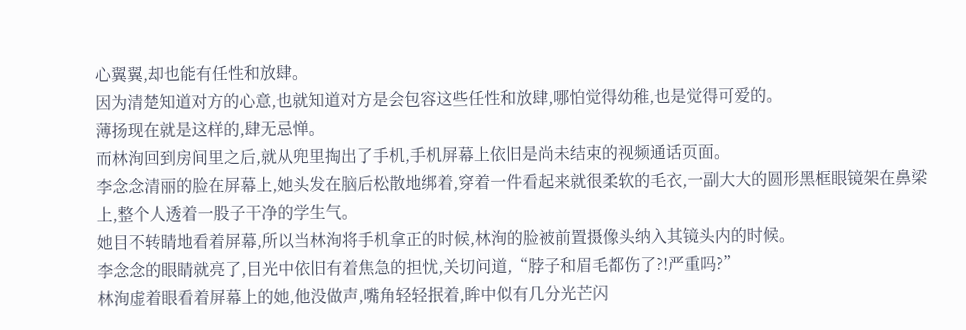心翼翼,却也能有任性和放肆。
因为清楚知道对方的心意,也就知道对方是会包容这些任性和放肆,哪怕觉得幼稚,也是觉得可爱的。
薄扬现在就是这样的,肆无忌惮。
而林洵回到房间里之后,就从兜里掏出了手机,手机屏幕上依旧是尚未结束的视频通话页面。
李念念清丽的脸在屏幕上,她头发在脑后松散地绑着,穿着一件看起来就很柔软的毛衣,一副大大的圆形黑框眼镜架在鼻梁上,整个人透着一股子干净的学生气。
她目不转睛地看着屏幕,所以当林洵将手机拿正的时候,林洵的脸被前置摄像头纳入其镜头内的时候。
李念念的眼睛就亮了,目光中依旧有着焦急的担忧,关切问道,“脖子和眉毛都伤了?!严重吗?”
林洵虚着眼看着屏幕上的她,他没做声,嘴角轻轻抿着,眸中似有几分光芒闪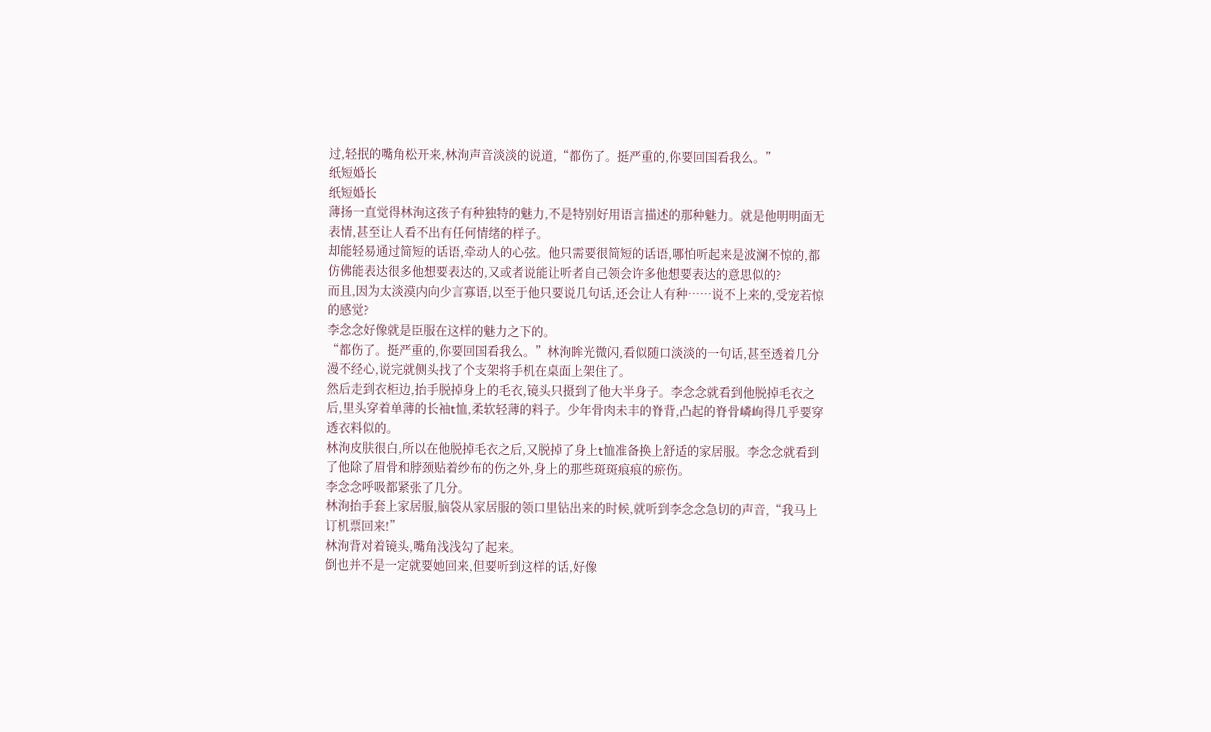过,轻抿的嘴角松开来,林洵声音淡淡的说道,“都伤了。挺严重的,你要回国看我么。”
纸短婚长
纸短婚长
薄扬一直觉得林洵这孩子有种独特的魅力,不是特别好用语言描述的那种魅力。就是他明明面无表情,甚至让人看不出有任何情绪的样子。
却能轻易通过简短的话语,牵动人的心弦。他只需要很简短的话语,哪怕听起来是波澜不惊的,都仿佛能表达很多他想要表达的,又或者说能让听者自己领会许多他想要表达的意思似的?
而且,因为太淡漠内向少言寡语,以至于他只要说几句话,还会让人有种……说不上来的,受宠若惊的感觉?
李念念好像就是臣服在这样的魅力之下的。
“都伤了。挺严重的,你要回国看我么。”林洵眸光微闪,看似随口淡淡的一句话,甚至透着几分漫不经心,说完就侧头找了个支架将手机在桌面上架住了。
然后走到衣柜边,抬手脱掉身上的毛衣,镜头只摄到了他大半身子。李念念就看到他脱掉毛衣之后,里头穿着单薄的长袖t恤,柔软轻薄的料子。少年骨肉未丰的脊背,凸起的脊骨嶙峋得几乎要穿透衣料似的。
林洵皮肤很白,所以在他脱掉毛衣之后,又脱掉了身上t恤准备换上舒适的家居服。李念念就看到了他除了眉骨和脖颈贴着纱布的伤之外,身上的那些斑斑痕痕的瘀伤。
李念念呼吸都紧张了几分。
林洵抬手套上家居服,脑袋从家居服的领口里钻出来的时候,就听到李念念急切的声音,“我马上订机票回来!”
林洵背对着镜头,嘴角浅浅勾了起来。
倒也并不是一定就要她回来,但要听到这样的话,好像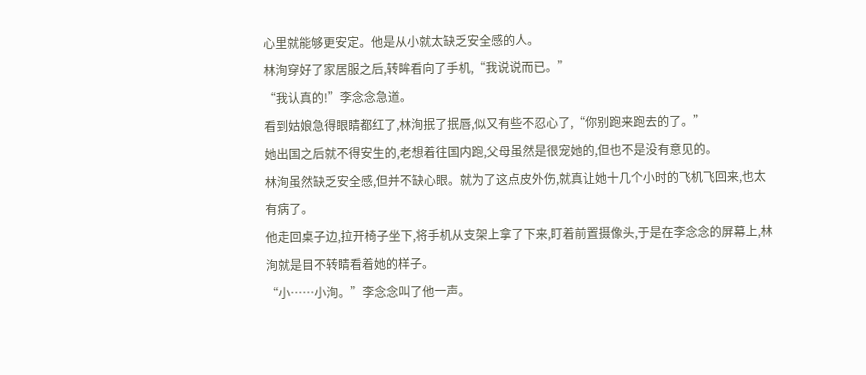心里就能够更安定。他是从小就太缺乏安全感的人。
林洵穿好了家居服之后,转眸看向了手机,“我说说而已。”
“我认真的!”李念念急道。
看到姑娘急得眼睛都红了,林洵抿了抿唇,似又有些不忍心了,“你别跑来跑去的了。”
她出国之后就不得安生的,老想着往国内跑,父母虽然是很宠她的,但也不是没有意见的。
林洵虽然缺乏安全感,但并不缺心眼。就为了这点皮外伤,就真让她十几个小时的飞机飞回来,也太有病了。
他走回桌子边,拉开椅子坐下,将手机从支架上拿了下来,盯着前置摄像头,于是在李念念的屏幕上,林洵就是目不转睛看着她的样子。
“小……小洵。”李念念叫了他一声。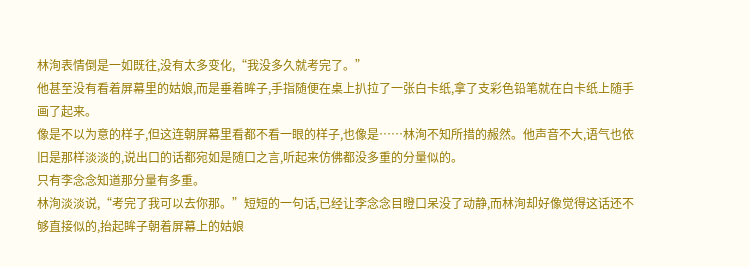林洵表情倒是一如既往,没有太多变化,“我没多久就考完了。”
他甚至没有看着屏幕里的姑娘,而是垂着眸子,手指随便在桌上扒拉了一张白卡纸,拿了支彩色铅笔就在白卡纸上随手画了起来。
像是不以为意的样子,但这连朝屏幕里看都不看一眼的样子,也像是……林洵不知所措的赧然。他声音不大,语气也依旧是那样淡淡的,说出口的话都宛如是随口之言,听起来仿佛都没多重的分量似的。
只有李念念知道那分量有多重。
林洵淡淡说,“考完了我可以去你那。”短短的一句话,已经让李念念目瞪口呆没了动静,而林洵却好像觉得这话还不够直接似的,抬起眸子朝着屏幕上的姑娘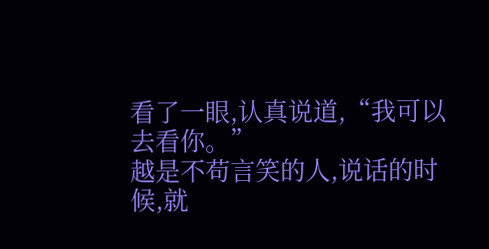看了一眼,认真说道,“我可以去看你。”
越是不苟言笑的人,说话的时候,就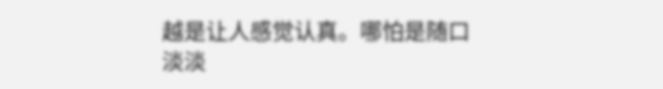越是让人感觉认真。哪怕是随口淡淡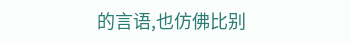的言语,也仿佛比别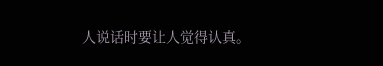人说话时要让人觉得认真。